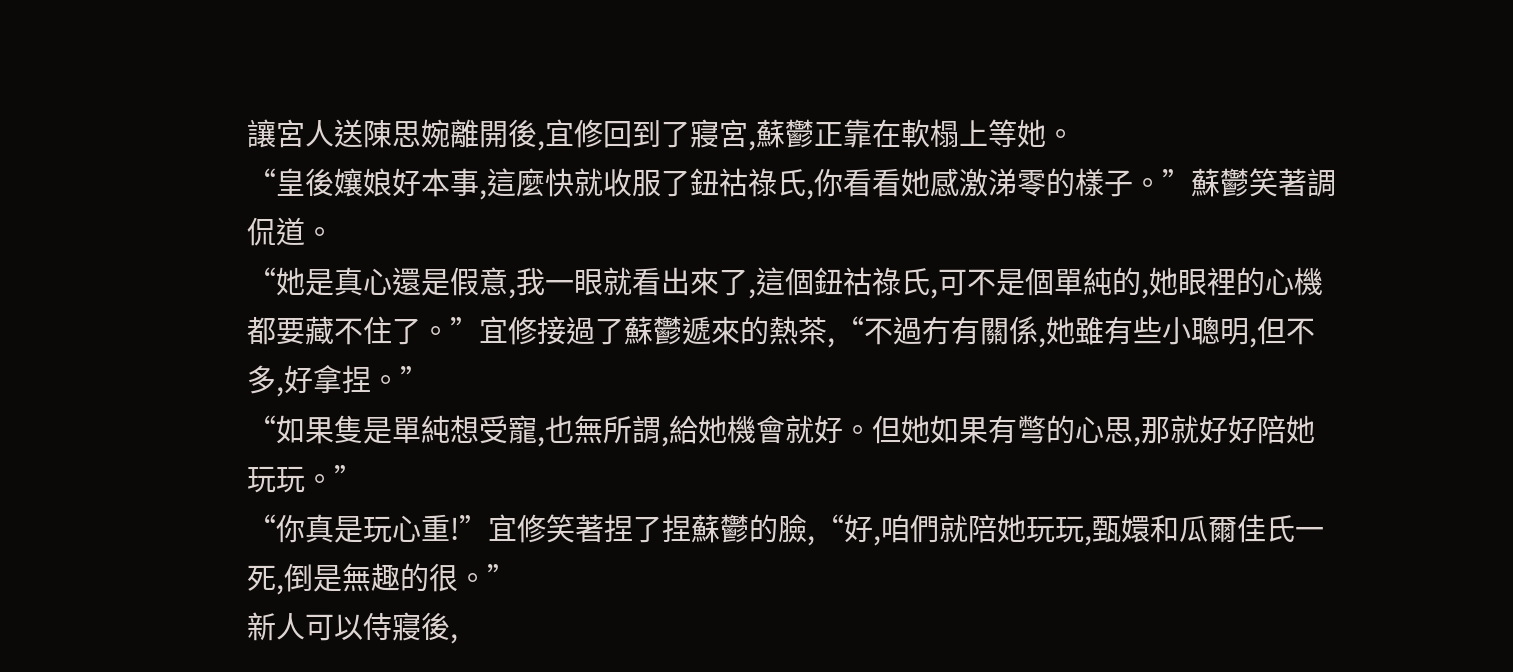讓宮人送陳思婉離開後,宜修回到了寢宮,蘇鬱正靠在軟榻上等她。
“皇後孃娘好本事,這麼快就收服了鈕祜祿氏,你看看她感激涕零的樣子。”蘇鬱笑著調侃道。
“她是真心還是假意,我一眼就看出來了,這個鈕祜祿氏,可不是個單純的,她眼裡的心機都要藏不住了。”宜修接過了蘇鬱遞來的熱茶,“不過冇有關係,她雖有些小聰明,但不多,好拿捏。”
“如果隻是單純想受寵,也無所謂,給她機會就好。但她如果有彆的心思,那就好好陪她玩玩。”
“你真是玩心重!”宜修笑著捏了捏蘇鬱的臉,“好,咱們就陪她玩玩,甄嬛和瓜爾佳氏一死,倒是無趣的很。”
新人可以侍寢後,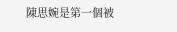陳思婉是第一個被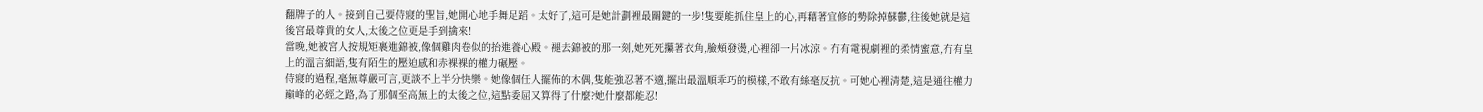翻牌子的人。接到自己要侍寢的聖旨,她開心地手舞足蹈。太好了,這可是她計劃裡最關鍵的一步!隻要能抓住皇上的心,再藉著宜修的勢除掉蘇鬱,往後她就是這後宮最尊貴的女人,太後之位更是手到擒來!
當晚,她被宮人按規矩裹進錦被,像個雞肉卷似的抬進養心殿。褪去錦被的那一刻,她死死攥著衣角,臉頰發燙,心裡卻一片冰涼。冇有電視劇裡的柔情蜜意,冇有皇上的溫言細語,隻有陌生的壓迫感和赤裸裸的權力碾壓。
侍寢的過程,毫無尊嚴可言,更談不上半分快樂。她像個任人擺佈的木偶,隻能強忍著不適,擺出最溫順乖巧的模樣,不敢有絲毫反抗。可她心裡清楚,這是通往權力巔峰的必經之路,為了那個至高無上的太後之位,這點委屈又算得了什麼?她什麼都能忍!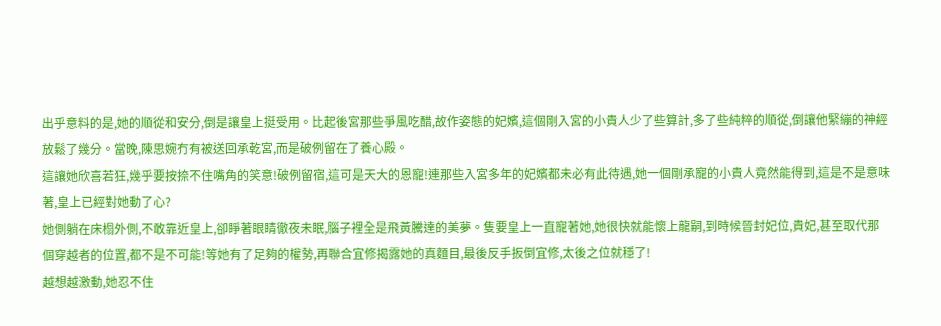出乎意料的是,她的順從和安分,倒是讓皇上挺受用。比起後宮那些爭風吃醋,故作姿態的妃嬪,這個剛入宮的小貴人少了些算計,多了些純粹的順從,倒讓他緊繃的神經放鬆了幾分。當晚,陳思婉冇有被送回承乾宮,而是破例留在了養心殿。
這讓她欣喜若狂,幾乎要按捺不住嘴角的笑意!破例留宿,這可是天大的恩寵!連那些入宮多年的妃嬪都未必有此待遇,她一個剛承寵的小貴人竟然能得到,這是不是意味著,皇上已經對她動了心?
她側躺在床榻外側,不敢靠近皇上,卻睜著眼睛徹夜未眠,腦子裡全是飛黃騰達的美夢。隻要皇上一直寵著她,她很快就能懷上龍嗣,到時候晉封妃位,貴妃,甚至取代那個穿越者的位置,都不是不可能!等她有了足夠的權勢,再聯合宜修揭露她的真麵目,最後反手扳倒宜修,太後之位就穩了!
越想越激動,她忍不住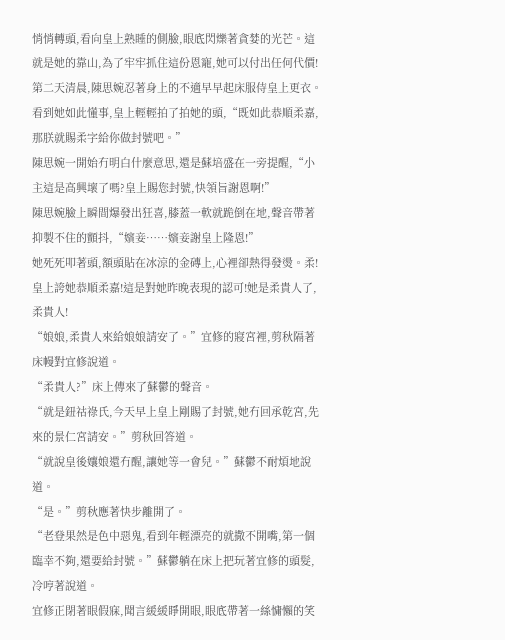悄悄轉頭,看向皇上熟睡的側臉,眼底閃爍著貪婪的光芒。這就是她的靠山,為了牢牢抓住這份恩寵,她可以付出任何代價!
第二天清晨,陳思婉忍著身上的不適早早起床服侍皇上更衣。看到她如此懂事,皇上輕輕拍了拍她的頭,“既如此恭順柔嘉,那朕就賜柔字給你做封號吧。”
陳思婉一開始冇明白什麼意思,還是蘇培盛在一旁提醒,“小主這是高興壞了嗎?皇上賜您封號,快領旨謝恩啊!”
陳思婉臉上瞬間爆發出狂喜,膝蓋一軟就跪倒在地,聲音帶著抑製不住的顫抖,“嬪妾……嬪妾謝皇上隆恩!”
她死死叩著頭,額頭貼在冰涼的金磚上,心裡卻熱得發燙。柔!皇上誇她恭順柔嘉!這是對她昨晚表現的認可!她是柔貴人了,柔貴人!
“娘娘,柔貴人來給娘娘請安了。”宜修的寢宮裡,剪秋隔著床幔對宜修說道。
“柔貴人?”床上傳來了蘇鬱的聲音。
“就是鈕祜祿氏,今天早上皇上剛賜了封號,她冇回承乾宮,先來的景仁宮請安。”剪秋回答道。
“就說皇後孃娘還冇醒,讓她等一會兒。”蘇鬱不耐煩地說道。
“是。”剪秋應著快步離開了。
“老登果然是色中惡鬼,看到年輕漂亮的就撒不開嘴,第一個臨幸不夠,還要給封號。”蘇鬱躺在床上把玩著宜修的頭髮,冷哼著說道。
宜修正閉著眼假寐,聞言緩緩睜開眼,眼底帶著一絲慵懶的笑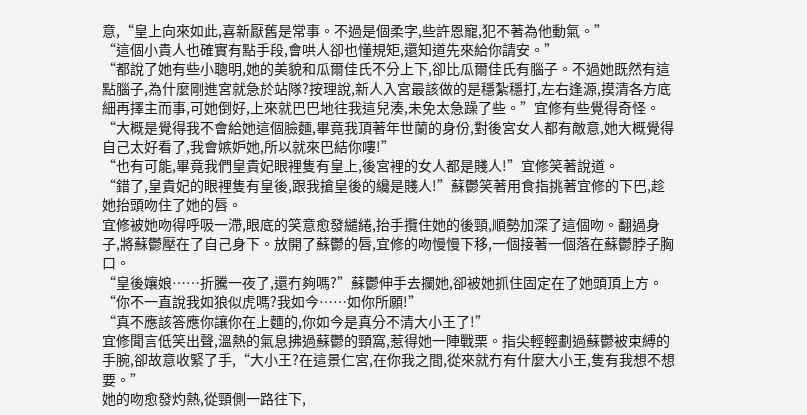意,“皇上向來如此,喜新厭舊是常事。不過是個柔字,些許恩寵,犯不著為他動氣。”
“這個小貴人也確實有點手段,會哄人卻也懂規矩,還知道先來給你請安。”
“都說了她有些小聰明,她的美貌和瓜爾佳氏不分上下,卻比瓜爾佳氏有腦子。不過她既然有這點腦子,為什麼剛進宮就急於站隊?按理說,新人入宮最該做的是穩紮穩打,左右逢源,摸清各方底細再擇主而事,可她倒好,上來就巴巴地往我這兒湊,未免太急躁了些。”宜修有些覺得奇怪。
“大概是覺得我不會給她這個臉麵,畢竟我頂著年世蘭的身份,對後宮女人都有敵意,她大概覺得自己太好看了,我會嫉妒她,所以就來巴結你嘍!”
“也有可能,畢竟我們皇貴妃眼裡隻有皇上,後宮裡的女人都是賤人!”宜修笑著說道。
“錯了,皇貴妃的眼裡隻有皇後,跟我搶皇後的纔是賤人!”蘇鬱笑著用食指挑著宜修的下巴,趁她抬頭吻住了她的唇。
宜修被她吻得呼吸一滯,眼底的笑意愈發繾綣,抬手攬住她的後頸,順勢加深了這個吻。翻過身子,將蘇鬱壓在了自己身下。放開了蘇鬱的唇,宜修的吻慢慢下移,一個接著一個落在蘇鬱脖子胸口。
“皇後孃娘……折騰一夜了,還冇夠嗎?”蘇鬱伸手去攔她,卻被她抓住固定在了她頭頂上方。
“你不一直說我如狼似虎嗎?我如今……如你所願!”
“真不應該答應你讓你在上麵的,你如今是真分不清大小王了!”
宜修聞言低笑出聲,溫熱的氣息拂過蘇鬱的頸窩,惹得她一陣戰栗。指尖輕輕劃過蘇鬱被束縛的手腕,卻故意收緊了手,“大小王?在這景仁宮,在你我之間,從來就冇有什麼大小王,隻有我想不想要。”
她的吻愈發灼熱,從頸側一路往下,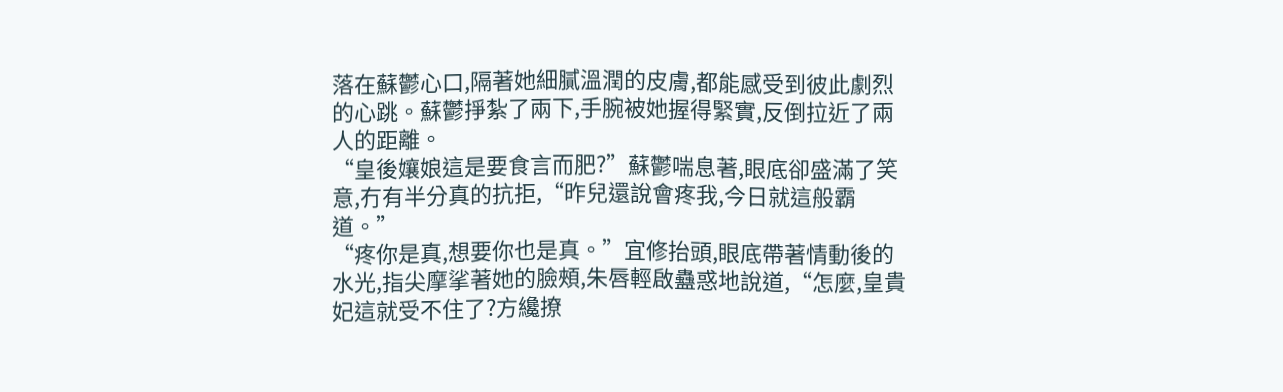落在蘇鬱心口,隔著她細膩溫潤的皮膚,都能感受到彼此劇烈的心跳。蘇鬱掙紮了兩下,手腕被她握得緊實,反倒拉近了兩人的距離。
“皇後孃娘這是要食言而肥?”蘇鬱喘息著,眼底卻盛滿了笑意,冇有半分真的抗拒,“昨兒還說會疼我,今日就這般霸道。”
“疼你是真,想要你也是真。”宜修抬頭,眼底帶著情動後的水光,指尖摩挲著她的臉頰,朱唇輕啟蠱惑地說道,“怎麼,皇貴妃這就受不住了?方纔撩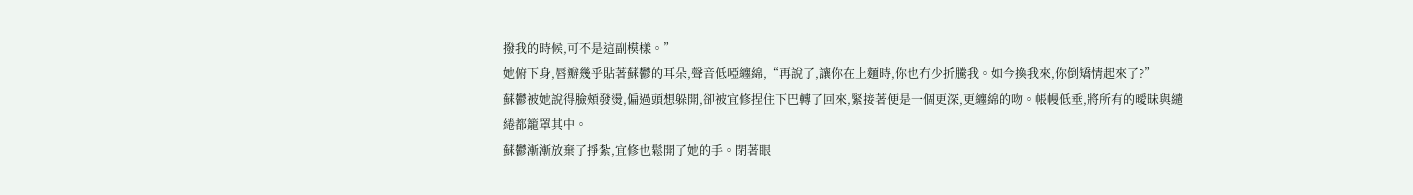撥我的時候,可不是這副模樣。”
她俯下身,唇瓣幾乎貼著蘇鬱的耳朵,聲音低啞纏綿,“再說了,讓你在上麵時,你也冇少折騰我。如今換我來,你倒矯情起來了?”
蘇鬱被她說得臉頰發燙,偏過頭想躲開,卻被宜修捏住下巴轉了回來,緊接著便是一個更深,更纏綿的吻。帳幔低垂,將所有的曖昧與繾綣都籠罩其中。
蘇鬱漸漸放棄了掙紮,宜修也鬆開了她的手。閉著眼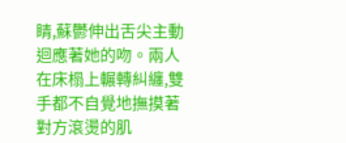睛,蘇鬱伸出舌尖主動迴應著她的吻。兩人在床榻上輾轉糾纏,雙手都不自覺地撫摸著對方滾燙的肌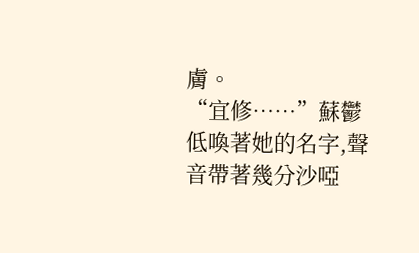膚。
“宜修……”蘇鬱低喚著她的名字,聲音帶著幾分沙啞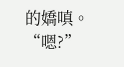的嬌嗔。
“嗯?”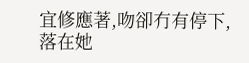宜修應著,吻卻冇有停下,落在她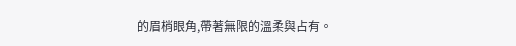的眉梢眼角,帶著無限的溫柔與占有。